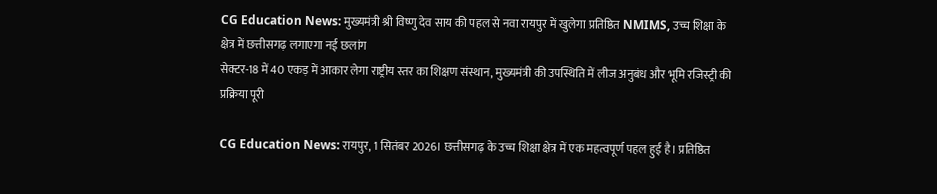CG Education News: मुख्यमंत्री श्री विष्णु देव साय की पहल से नवा रायपुर में खुलेगा प्रतिष्ठित NMIMS, उच्च शिक्षा के क्षेत्र में छत्तीसगढ़ लगाएगा नई छलांग
सेक्टर-18 में 40 एकड़ में आकार लेगा राष्ट्रीय स्तर का शिक्षण संस्थान, मुख्यमंत्री की उपस्थिति में लीज अनुबंध और भूमि रजिस्ट्री की प्रक्रिया पूरी

CG Education News: रायपुर, 1 सितंबर 2026। छत्तीसगढ़ के उच्च शिक्षा क्षेत्र में एक महत्वपूर्ण पहल हुई है। प्रतिष्ठित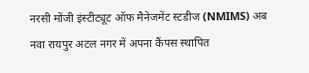नरसी मोंजी इंस्टीट्यूट ऑफ मैनेजमेंट स्टडीज (NMIMS) अब नवा रायपुर अटल नगर में अपना कैंपस स्थापित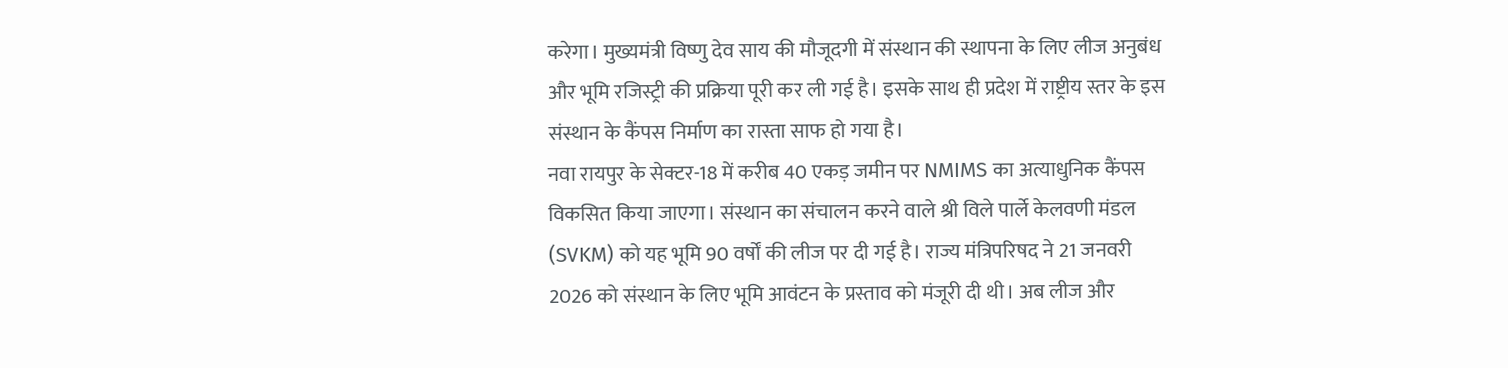करेगा। मुख्यमंत्री विष्णु देव साय की मौजूदगी में संस्थान की स्थापना के लिए लीज अनुबंध और भूमि रजिस्ट्री की प्रक्रिया पूरी कर ली गई है। इसके साथ ही प्रदेश में राष्ट्रीय स्तर के इस संस्थान के कैंपस निर्माण का रास्ता साफ हो गया है।
नवा रायपुर के सेक्टर-18 में करीब 40 एकड़ जमीन पर NMIMS का अत्याधुनिक कैंपस विकसित किया जाएगा। संस्थान का संचालन करने वाले श्री विले पार्ले केलवणी मंडल (SVKM) को यह भूमि 90 वर्षों की लीज पर दी गई है। राज्य मंत्रिपरिषद ने 21 जनवरी 2026 को संस्थान के लिए भूमि आवंटन के प्रस्ताव को मंजूरी दी थी। अब लीज और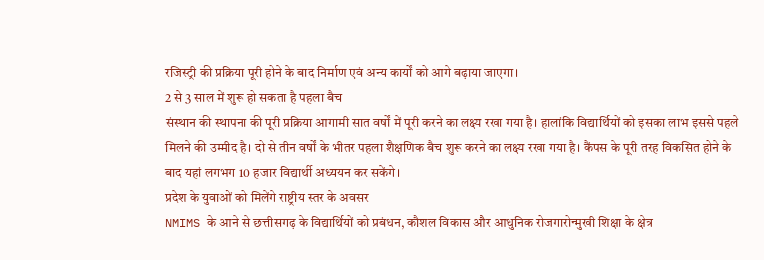रजिस्ट्री की प्रक्रिया पूरी होने के बाद निर्माण एवं अन्य कार्यों को आगे बढ़ाया जाएगा।
2 से 3 साल में शुरू हो सकता है पहला बैच
संस्थान की स्थापना की पूरी प्रक्रिया आगामी सात वर्षों में पूरी करने का लक्ष्य रखा गया है। हालांकि विद्यार्थियों को इसका लाभ इससे पहले मिलने की उम्मीद है। दो से तीन वर्षों के भीतर पहला शैक्षणिक बैच शुरू करने का लक्ष्य रखा गया है। कैंपस के पूरी तरह विकसित होने के बाद यहां लगभग 10 हजार विद्यार्थी अध्ययन कर सकेंगे।
प्रदेश के युवाओं को मिलेंगे राष्ट्रीय स्तर के अवसर
NMIMS के आने से छत्तीसगढ़ के विद्यार्थियों को प्रबंधन, कौशल विकास और आधुनिक रोजगारोन्मुखी शिक्षा के क्षेत्र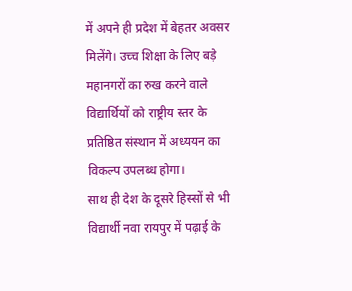में अपने ही प्रदेश में बेहतर अवसर मिलेंगे। उच्च शिक्षा के लिए बड़े महानगरों का रुख करने वाले विद्यार्थियों को राष्ट्रीय स्तर के प्रतिष्ठित संस्थान में अध्ययन का विकल्प उपलब्ध होगा।
साथ ही देश के दूसरे हिस्सों से भी विद्यार्थी नवा रायपुर में पढ़ाई के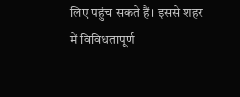लिए पहुंच सकते हैं। इससे शहर में विविधतापूर्ण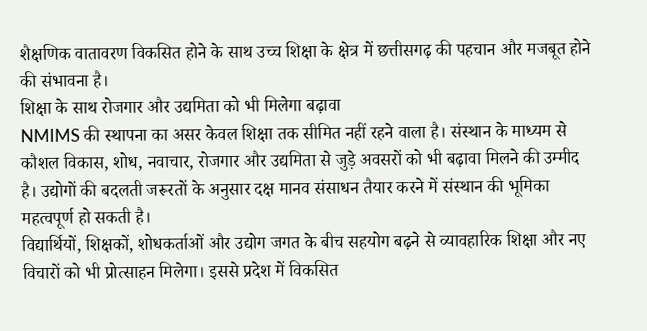शैक्षणिक वातावरण विकसित होने के साथ उच्च शिक्षा के क्षेत्र में छत्तीसगढ़ की पहचान और मजबूत होने की संभावना है।
शिक्षा के साथ रोजगार और उद्यमिता को भी मिलेगा बढ़ावा
NMIMS की स्थापना का असर केवल शिक्षा तक सीमित नहीं रहने वाला है। संस्थान के माध्यम से कौशल विकास, शोध, नवाचार, रोजगार और उद्यमिता से जुड़े अवसरों को भी बढ़ावा मिलने की उम्मीद है। उद्योगों की बदलती जरूरतों के अनुसार दक्ष मानव संसाधन तैयार करने में संस्थान की भूमिका महत्वपूर्ण हो सकती है।
विद्यार्थियों, शिक्षकों, शोधकर्ताओं और उद्योग जगत के बीच सहयोग बढ़ने से व्यावहारिक शिक्षा और नए विचारों को भी प्रोत्साहन मिलेगा। इससे प्रदेश में विकसित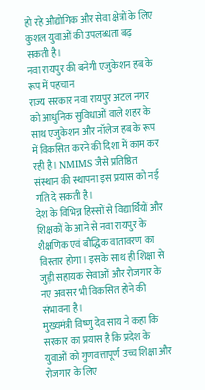हो रहे औद्योगिक और सेवा क्षेत्रों के लिए कुशल युवाओं की उपलब्धता बढ़ सकती है।
नवा रायपुर की बनेगी एजुकेशन हब के रूप में पहचान
राज्य सरकार नवा रायपुर अटल नगर को आधुनिक सुविधाओं वाले शहर के साथ एजुकेशन और नॉलेज हब के रूप में विकसित करने की दिशा में काम कर रही है। NMIMS जैसे प्रतिष्ठित संस्थान की स्थापना इस प्रयास को नई गति दे सकती है।
देश के विभिन्न हिस्सों से विद्यार्थियों और शिक्षकों के आने से नवा रायपुर के शैक्षणिक एवं बौद्धिक वातावरण का विस्तार होगा। इसके साथ ही शिक्षा से जुड़ी सहायक सेवाओं और रोजगार के नए अवसर भी विकसित होने की संभावना है।
मुख्यमंत्री विष्णु देव साय ने कहा कि सरकार का प्रयास है कि प्रदेश के युवाओं को गुणवत्तापूर्ण उच्च शिक्षा और रोजगार के लिए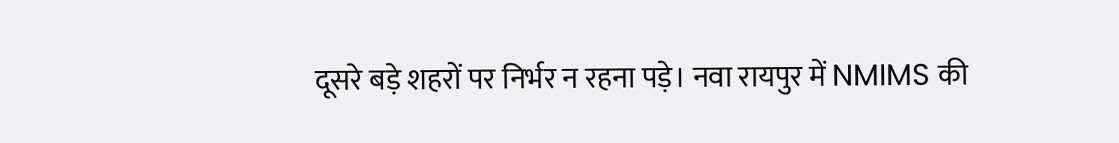दूसरे बड़े शहरों पर निर्भर न रहना पड़े। नवा रायपुर में NMIMS की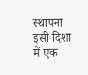स्थापना इसी दिशा में एक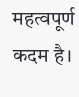महत्वपूर्ण कदम है।